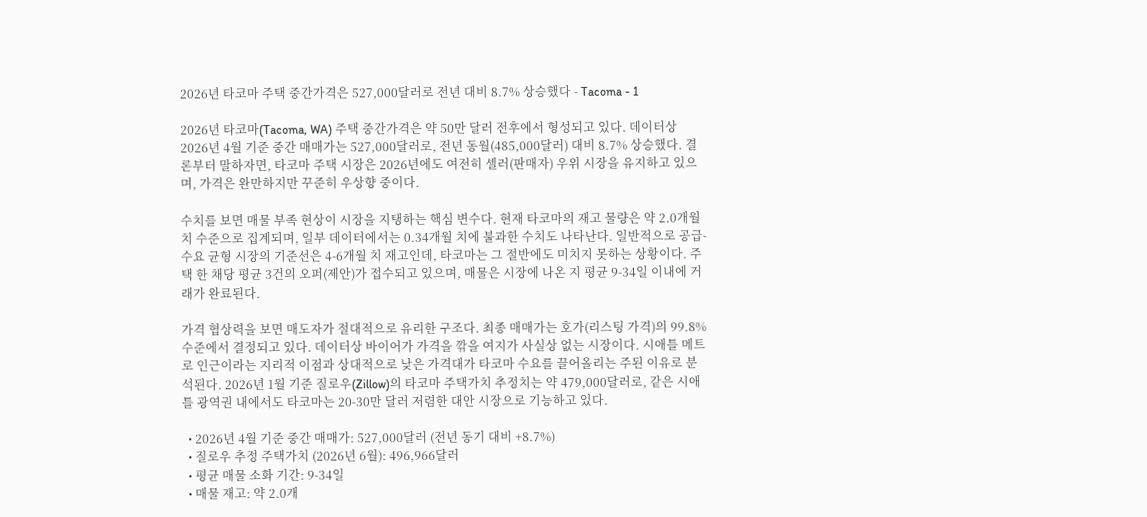2026년 타코마 주택 중간가격은 527,000달러로 전년 대비 8.7% 상승했다 - Tacoma - 1

2026년 타코마(Tacoma, WA) 주택 중간가격은 약 50만 달러 전후에서 형성되고 있다. 데이터상 2026년 4월 기준 중간 매매가는 527,000달러로, 전년 동월(485,000달러) 대비 8.7% 상승했다. 결론부터 말하자면, 타코마 주택 시장은 2026년에도 여전히 셀러(판매자) 우위 시장을 유지하고 있으며, 가격은 완만하지만 꾸준히 우상향 중이다.

수치를 보면 매물 부족 현상이 시장을 지탱하는 핵심 변수다. 현재 타코마의 재고 물량은 약 2.0개월 치 수준으로 집계되며, 일부 데이터에서는 0.34개월 치에 불과한 수치도 나타난다. 일반적으로 공급-수요 균형 시장의 기준선은 4-6개월 치 재고인데, 타코마는 그 절반에도 미치지 못하는 상황이다. 주택 한 채당 평균 3건의 오퍼(제안)가 접수되고 있으며, 매물은 시장에 나온 지 평균 9-34일 이내에 거래가 완료된다.

가격 협상력을 보면 매도자가 절대적으로 유리한 구조다. 최종 매매가는 호가(리스팅 가격)의 99.8% 수준에서 결정되고 있다. 데이터상 바이어가 가격을 깎을 여지가 사실상 없는 시장이다. 시애틀 메트로 인근이라는 지리적 이점과 상대적으로 낮은 가격대가 타코마 수요를 끌어올리는 주된 이유로 분석된다. 2026년 1월 기준 질로우(Zillow)의 타코마 주택가치 추정치는 약 479,000달러로, 같은 시애틀 광역권 내에서도 타코마는 20-30만 달러 저렴한 대안 시장으로 기능하고 있다.

  • 2026년 4월 기준 중간 매매가: 527,000달러 (전년 동기 대비 +8.7%)
  • 질로우 추정 주택가치 (2026년 6월): 496,966달러
  • 평균 매물 소화 기간: 9-34일
  • 매물 재고: 약 2.0개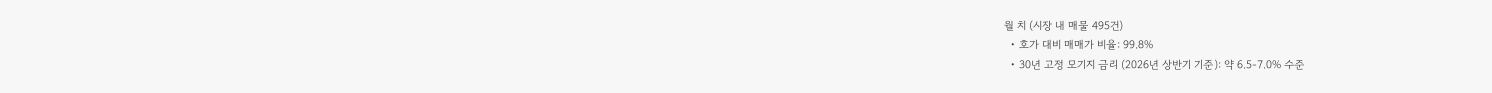월 치 (시장 내 매물 495건)
  • 호가 대비 매매가 비율: 99.8%
  • 30년 고정 모기지 금리 (2026년 상반기 기준): 약 6.5-7.0% 수준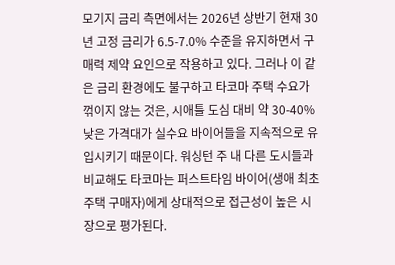모기지 금리 측면에서는 2026년 상반기 현재 30년 고정 금리가 6.5-7.0% 수준을 유지하면서 구매력 제약 요인으로 작용하고 있다. 그러나 이 같은 금리 환경에도 불구하고 타코마 주택 수요가 꺾이지 않는 것은, 시애틀 도심 대비 약 30-40% 낮은 가격대가 실수요 바이어들을 지속적으로 유입시키기 때문이다. 워싱턴 주 내 다른 도시들과 비교해도 타코마는 퍼스트타임 바이어(생애 최초 주택 구매자)에게 상대적으로 접근성이 높은 시장으로 평가된다.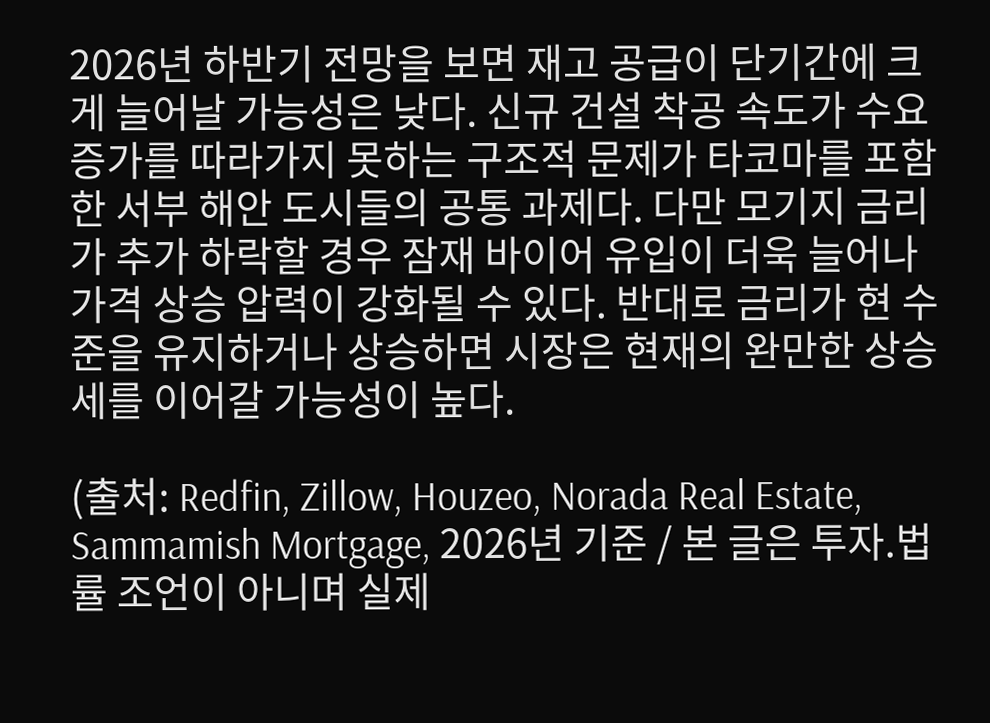2026년 하반기 전망을 보면 재고 공급이 단기간에 크게 늘어날 가능성은 낮다. 신규 건설 착공 속도가 수요 증가를 따라가지 못하는 구조적 문제가 타코마를 포함한 서부 해안 도시들의 공통 과제다. 다만 모기지 금리가 추가 하락할 경우 잠재 바이어 유입이 더욱 늘어나 가격 상승 압력이 강화될 수 있다. 반대로 금리가 현 수준을 유지하거나 상승하면 시장은 현재의 완만한 상승세를 이어갈 가능성이 높다.

(출처: Redfin, Zillow, Houzeo, Norada Real Estate, Sammamish Mortgage, 2026년 기준 / 본 글은 투자.법률 조언이 아니며 실제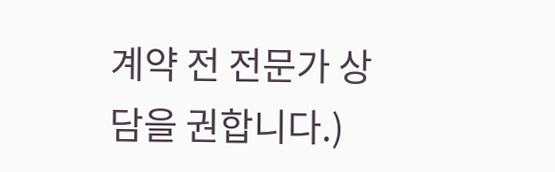계약 전 전문가 상담을 권합니다.)